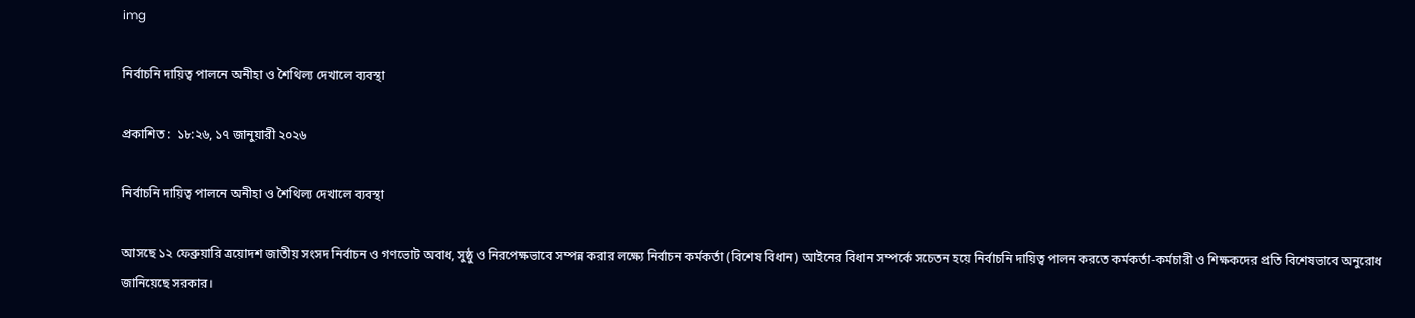img

নির্বাচনি দায়িত্ব পালনে অনীহা ও শৈথিল্য দেখালে ব্যবস্থা

প্রকাশিত :  ১৮:২৬, ১৭ জানুয়ারী ২০২৬

নির্বাচনি দায়িত্ব পালনে অনীহা ও শৈথিল্য দেখালে ব্যবস্থা

আসছে ১২ ফেব্রুয়ারি ত্রয়োদশ জাতীয় সংসদ নির্বাচন ও গণভোট অবাধ, সুষ্ঠু ও নিরপেক্ষভাবে সম্পন্ন করার লক্ষ্যে নির্বাচন কর্মকর্তা (বিশেষ বিধান) আইনের বিধান সম্পর্কে সচেতন হয়ে নির্বাচনি দায়িত্ব পালন করতে কর্মকর্তা-কর্মচারী ও শিক্ষকদের প্রতি বিশেষভাবে অনুরোধ জানিয়েছে সরকার।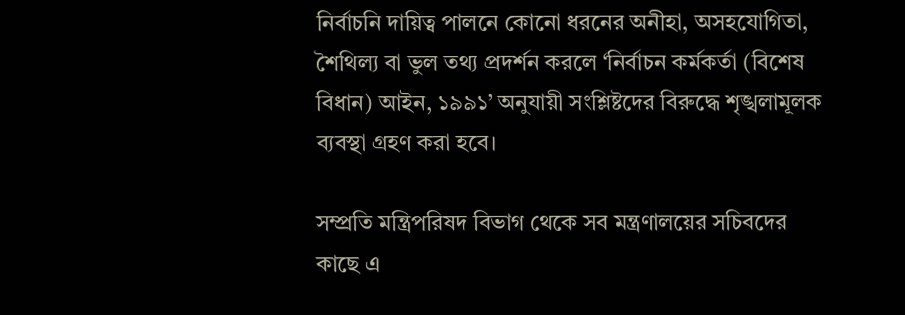নির্বাচনি দায়িত্ব পালনে কোনো ধরনের অনীহা, অসহযোগিতা, শৈথিল্য বা ভুল তথ্য প্রদর্শন করলে ‘নির্বাচন কর্মকর্তা (বিশেষ বিধান) আইন, ১৯৯১’ অনুযায়ী সংশ্লিষ্টদের বিরুদ্ধে শৃঙ্খলামূলক ব্যবস্থা গ্রহণ করা হবে।

সম্প্রতি মন্ত্রিপরিষদ বিভাগ থেকে সব মন্ত্রণালয়ের সচিবদের কাছে এ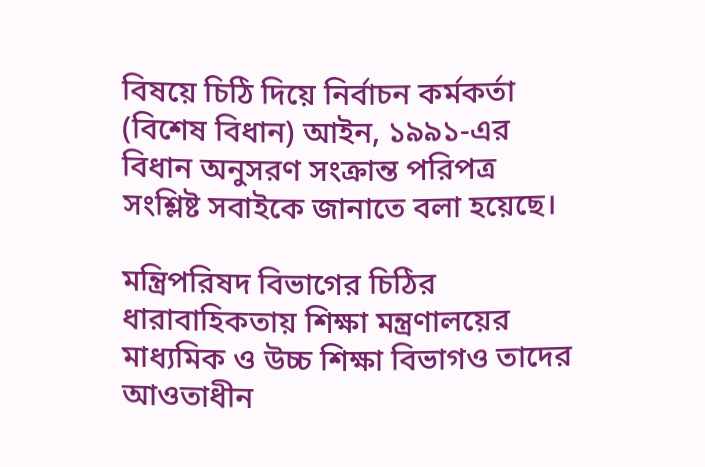বিষয়ে চিঠি দিয়ে নির্বাচন কর্মকর্তা (বিশেষ বিধান) আইন, ১৯৯১-এর বিধান অনুসরণ সংক্রান্ত পরিপত্র সংশ্লিষ্ট সবাইকে জানাতে বলা হয়েছে।

মন্ত্রিপরিষদ বিভাগের চিঠির ধারাবাহিকতায় শিক্ষা মন্ত্রণালয়ের মাধ্যমিক ও উচ্চ শিক্ষা বিভাগও তাদের আওতাধীন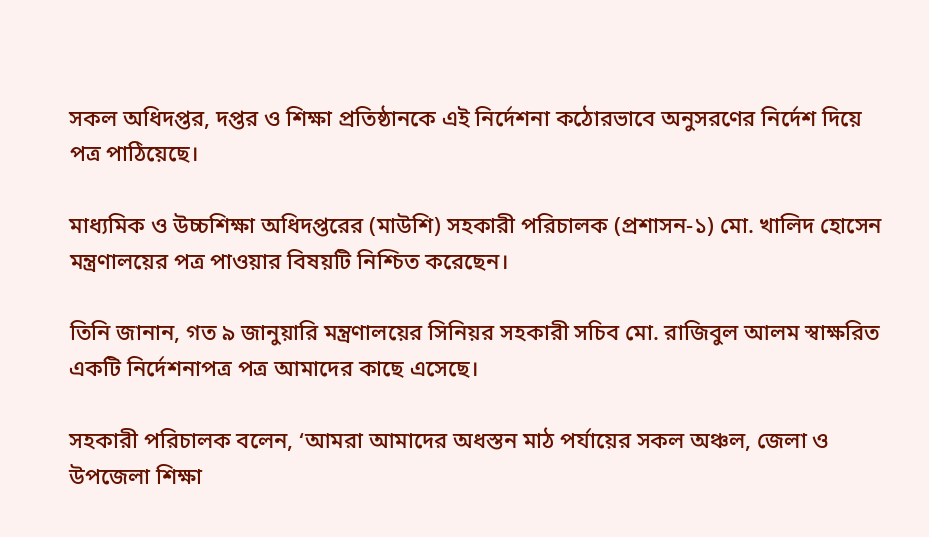সকল অধিদপ্তর, দপ্তর ও শিক্ষা প্রতিষ্ঠানকে এই নির্দেশনা কঠোরভাবে অনুসরণের নির্দেশ দিয়ে পত্র পাঠিয়েছে।

মাধ্যমিক ও উচ্চশিক্ষা অধিদপ্তরের (মাউশি) সহকারী পরিচালক (প্রশাসন-১) মো. খালিদ হোসেন মন্ত্রণালয়ের পত্র পাওয়ার বিষয়টি নিশ্চিত করেছেন।

তিনি জানান, গত ৯ জানুয়ারি মন্ত্রণালয়ের সিনিয়র সহকারী সচিব মো. রাজিবুল আলম স্বাক্ষরিত একটি নির্দেশনাপত্র পত্র আমাদের কাছে এসেছে।

সহকারী পরিচালক বলেন, ‘আমরা আমাদের অধস্তন মাঠ পর্যায়ের সকল অঞ্চল, জেলা ও উপজেলা শিক্ষা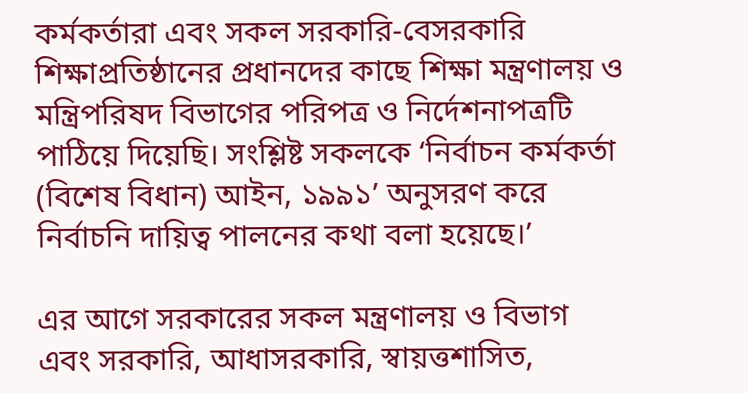কর্মকর্তারা এবং সকল সরকারি-বেসরকারি শিক্ষাপ্রতিষ্ঠানের প্রধানদের কাছে শিক্ষা মন্ত্রণালয় ও মন্ত্রিপরিষদ বিভাগের পরিপত্র ও নির্দেশনাপত্রটি পাঠিয়ে দিয়েছি। সংশ্লিষ্ট সকলকে ‘নির্বাচন কর্মকর্তা (বিশেষ বিধান) আইন, ১৯৯১’ অনুসরণ করে নির্বাচনি দায়িত্ব পালনের কথা বলা হয়েছে।’

এর আগে সরকারের সকল মন্ত্রণালয় ও বিভাগ এবং সরকারি, আধাসরকারি, স্বায়ত্তশাসিত,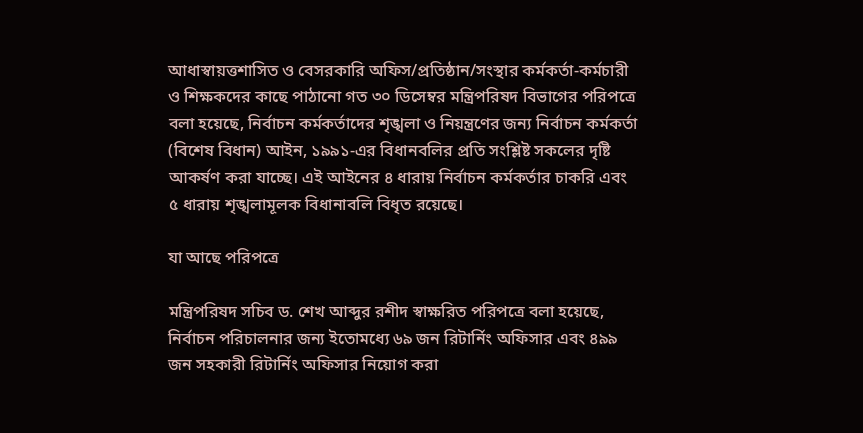আধাস্বায়ত্তশাসিত ও বেসরকারি অফিস/প্রতিষ্ঠান/সংস্থার কর্মকর্তা-কর্মচারী ও শিক্ষকদের কাছে পাঠানো গত ৩০ ডিসেম্বর মন্ত্রিপরিষদ বিভাগের পরিপত্রে বলা হয়েছে, নির্বাচন কর্মকর্তাদের শৃঙ্খলা ও নিয়ন্ত্রণের জন্য নির্বাচন কর্মকর্তা (বিশেষ বিধান) আইন, ১৯৯১-এর বিধানবলির প্রতি সংশ্লিষ্ট সকলের দৃষ্টি আকর্ষণ করা যাচ্ছে। এই আইনের ৪ ধারায় নির্বাচন কর্মকর্তার চাকরি এবং ৫ ধারায় শৃঙ্খলামূলক বিধানাবলি বিধৃত রয়েছে।

যা আছে পরিপত্রে

মন্ত্রিপরিষদ সচিব ড. শেখ আব্দুর রশীদ স্বাক্ষরিত পরিপত্রে বলা হয়েছে, নির্বাচন পরিচালনার জন্য ইতোমধ্যে ৬৯ জন রিটার্নিং অফিসার এবং ৪৯৯ জন সহকারী রিটার্নিং অফিসার নিয়োগ করা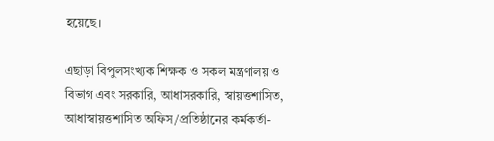হয়েছে।

এছাড়া বিপুলসংখ্যক শিক্ষক ও সকল মন্ত্রণালয় ও বিভাগ এবং সরকারি, আধাসরকারি, স্বায়ত্তশাসিত, আধাস্বায়ত্তশাসিত অফিস/প্রতিষ্ঠানের কর্মকর্তা-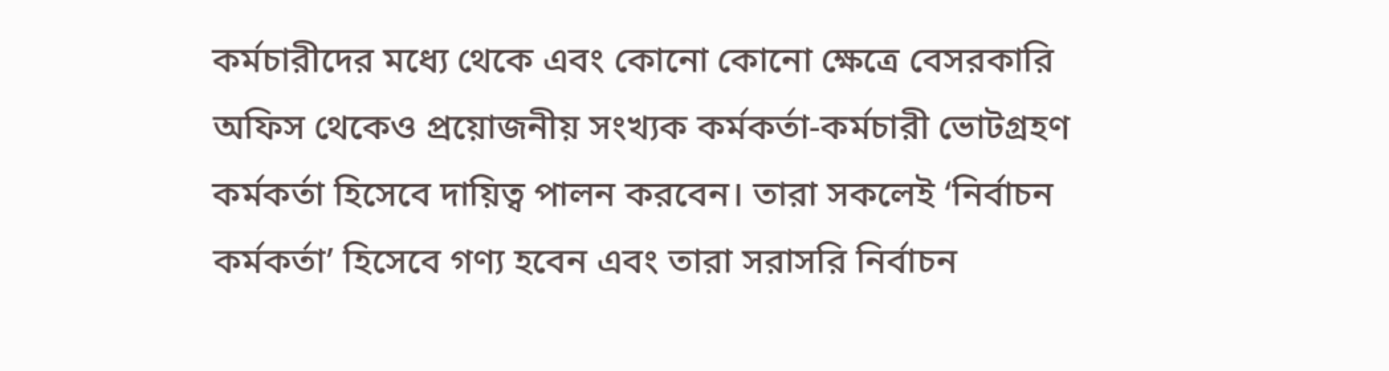কর্মচারীদের মধ্যে থেকে এবং কোনো কোনো ক্ষেত্রে বেসরকারি অফিস থেকেও প্রয়োজনীয় সংখ্যক কর্মকর্তা-কর্মচারী ভোটগ্রহণ কর্মকর্তা হিসেবে দায়িত্ব পালন করবেন। তারা সকলেই ‘নির্বাচন কর্মকর্তা’ হিসেবে গণ্য হবেন এবং তারা সরাসরি নির্বাচন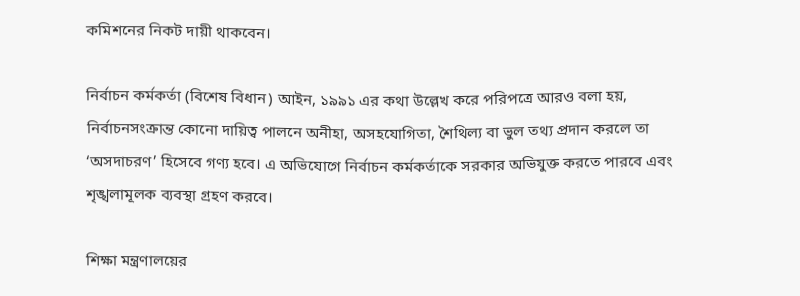কমিশনের নিকট দায়ী থাকবেন।

নির্বাচন কর্মকর্তা (বিশেষ বিধান) আইন, ১৯৯১ এর কথা উল্লেখ করে পরিপত্রে আরও বলা হয়, নির্বাচনসংক্রান্ত কোনো দায়িত্ব পালনে অনীহা, অসহযোগিতা, শৈথিল্য বা ভুল তথ্য প্রদান করলে তা ‘অসদাচরণ’ হিসেবে গণ্য হবে। এ অভিযোগে নির্বাচন কর্মকর্তাকে সরকার অভিযুক্ত করতে পারবে এবং শৃঙ্খলামূলক ব্যবস্থা গ্রহণ করবে।

শিক্ষা মন্ত্রণালয়ের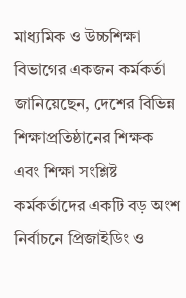মাধ্যমিক ও উচ্চশিক্ষা বিভাগের একজন কর্মকর্তা জানিয়েছেন, দেশের বিভিন্ন শিক্ষাপ্রতিষ্ঠানের শিক্ষক এবং শিক্ষা সংশ্লিষ্ট কর্মকর্তাদের একটি বড় অংশ নির্বাচনে প্রিজাইডিং ও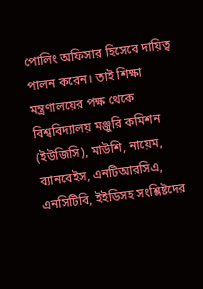পোলিং অফিসার হিসেবে দায়িত্ব পালন করেন। তাই শিক্ষা মন্ত্রণালয়ের পক্ষ থেকে বিশ্ববিদ্যালয় মঞ্জুরি কমিশন (ইউজিসি), মাউশি, নায়েম, ব্যানবেইস, এনটিআরসিএ, এনসিটিবি, ইইডিসহ সংশ্লিষ্টদের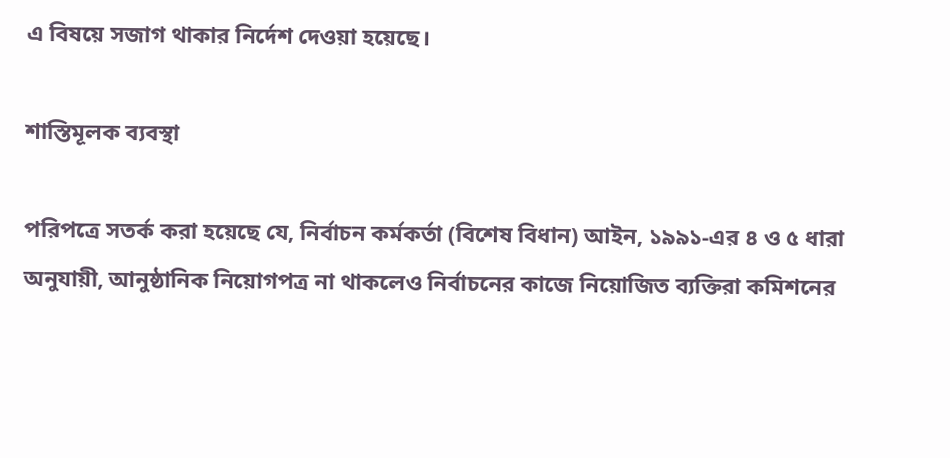এ বিষয়ে সজাগ থাকার নির্দেশ দেওয়া হয়েছে।

শাস্তিমূলক ব্যবস্থা

পরিপত্রে সতর্ক করা হয়েছে যে, নির্বাচন কর্মকর্তা (বিশেষ বিধান) আইন, ১৯৯১-এর ৪ ও ৫ ধারা অনুযায়ী, আনুষ্ঠানিক নিয়োগপত্র না থাকলেও নির্বাচনের কাজে নিয়োজিত ব্যক্তিরা কমিশনের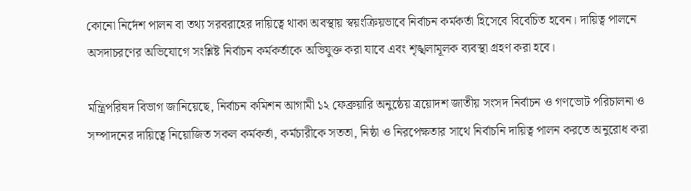কোনো নির্দেশ পালন বা তথ্য সরবরাহের দায়িত্বে থাকা অবস্থায় স্বয়ংক্রিয়ভাবে নির্বাচন কর্মকর্তা হিসেবে বিবেচিত হবেন। দায়িত্ব পালনে অসদাচরণের অভিযোগে সংশ্লিষ্ট নির্বাচন কর্মকর্তাকে অভিযুক্ত করা যাবে এবং শৃঙ্খলামূলক ব্যবস্থা গ্রহণ করা হবে।

মন্ত্রিপরিষদ বিভাগ জানিয়েছে, নির্বাচন কমিশন আগামী ১২ ফেব্রুয়ারি অনুষ্ঠেয় ত্রয়োদশ জাতীয় সংসদ নির্বাচন ও গণভোট পরিচালনা ও সম্পাদনের দায়িত্বে নিয়োজিত সকল কর্মকর্তা, কর্মচারীকে সততা, নিষ্ঠা ও নিরপেক্ষতার সাথে নির্বাচনি দায়িত্ব পালন করতে অনুরোধ করা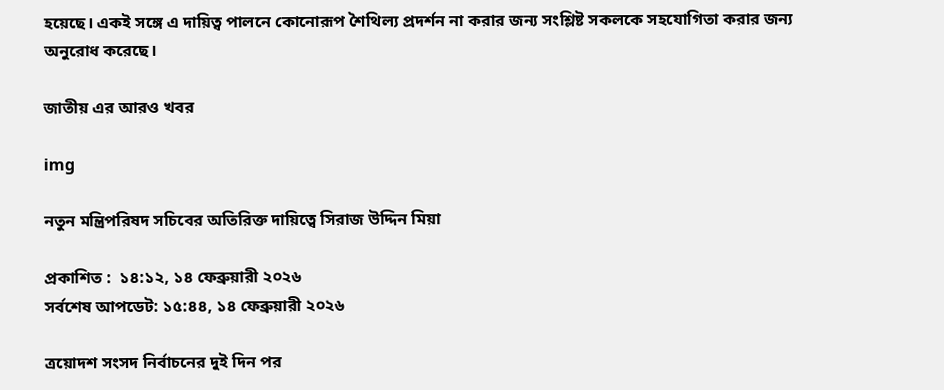হয়েছে। একই সঙ্গে এ দায়িত্ব পালনে কোনোরূপ শৈথিল্য প্রদর্শন না করার জন্য সংশ্লিষ্ট সকলকে সহযোগিতা করার জন্য অনুরোধ করেছে।

জাতীয় এর আরও খবর

img

নতুন মন্ত্রিপরিষদ সচিবের অতিরিক্ত দায়িত্বে সিরাজ উদ্দিন মিয়া

প্রকাশিত :  ১৪:১২, ১৪ ফেব্রুয়ারী ২০২৬
সর্বশেষ আপডেট: ১৫:৪৪, ১৪ ফেব্রুয়ারী ২০২৬

ত্রয়োদশ সংসদ নির্বাচনের দুই দিন পর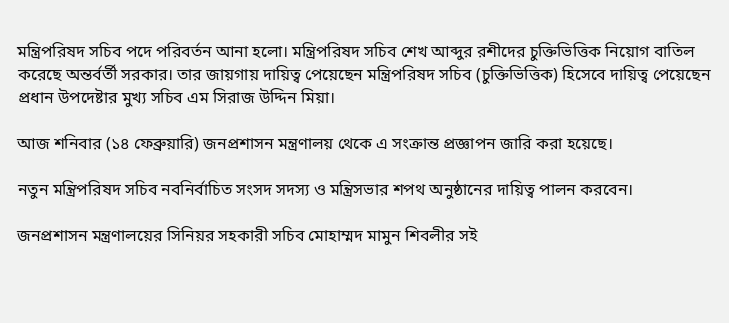মন্ত্রিপরিষদ সচিব পদে পরিবর্তন আনা হলো। মন্ত্রিপরিষদ সচিব শেখ আব্দুর রশীদের চুক্তিভিত্তিক নিয়োগ বাতিল করেছে অন্তর্বর্তী সরকার। তার জায়গায় দায়িত্ব পেয়েছেন মন্ত্রিপরিষদ সচিব (চুক্তিভিত্তিক) হিসেবে দায়িত্ব পেয়েছেন প্রধান উপদেষ্টার মুখ্য সচিব এম সিরাজ উদ্দিন মিয়া।

আজ শনিবার (১৪ ফেব্রুয়ারি) জনপ্রশাসন মন্ত্রণালয় থেকে এ সংক্রান্ত প্রজ্ঞাপন জারি করা হয়েছে।

নতুন মন্ত্রিপরিষদ সচিব নবনির্বাচিত সংসদ সদস্য ও মন্ত্রিসভার শপথ অনুষ্ঠানের দায়িত্ব পালন করবেন।

জনপ্রশাসন মন্ত্রণালয়ের সিনিয়র সহকারী সচিব মোহাম্মদ মামুন শিবলীর সই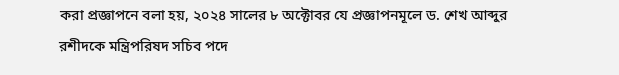করা প্রজ্ঞাপনে বলা হয়, ২০২৪ সালের ৮ অক্টোবর যে প্রজ্ঞাপনমূলে ড. শেখ আব্দুর রশীদকে মন্ত্রিপরিষদ সচিব পদে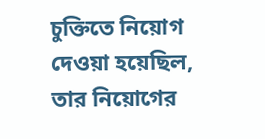চুক্তিতে নিয়োগ দেওয়া হয়েছিল, তার নিয়োগের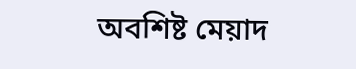অবশিষ্ট মেয়াদ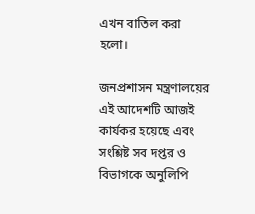এখন বাতিল করা হলো।

জনপ্রশাসন মন্ত্রণালয়ের এই আদেশটি আজই কার্যকর হয়েছে এবং সংশ্লিষ্ট সব দপ্তর ও বিভাগকে অনুলিপি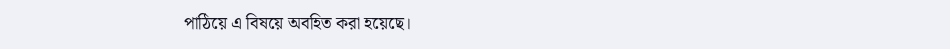পাঠিয়ে এ বিষয়ে অবহিত করা হয়েছে।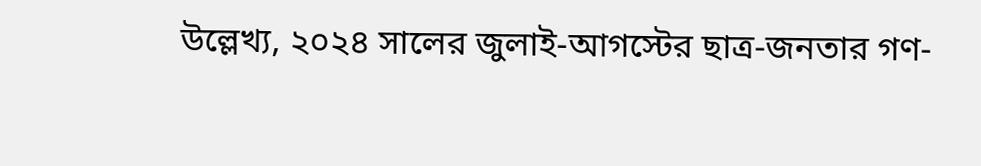উল্লেখ্য, ২০২৪ সালের জুলাই-আগস্টের ছাত্র-জনতার গণ-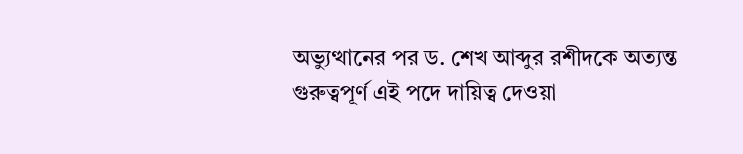অভ্যুত্থানের পর ড. শেখ আব্দুর রশীদকে অত্যন্ত গুরুত্বপূর্ণ এই পদে দায়িত্ব দেওয়া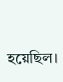হয়েছিল।